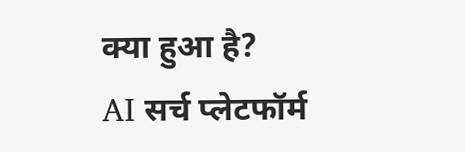क्या हुआ है?
AI सर्च प्लेटफॉर्म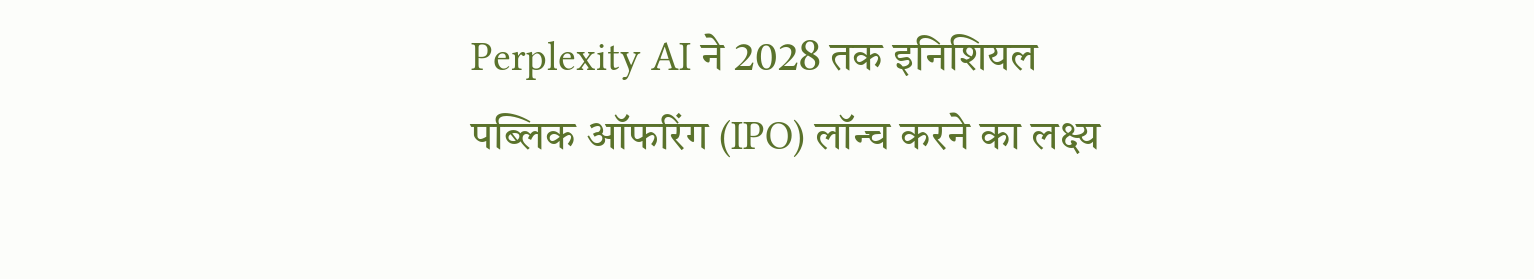Perplexity AI ने 2028 तक इनिशियल पब्लिक ऑफरिंग (IPO) लॉन्च करने का लक्ष्य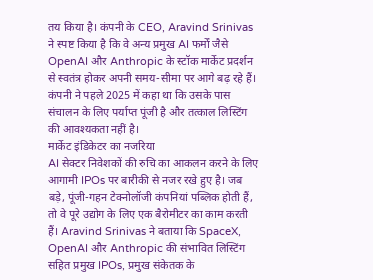तय किया है। कंपनी के CEO, Aravind Srinivas ने स्पष्ट किया है कि वे अन्य प्रमुख AI फर्मों जैसे OpenAI और Anthropic के स्टॉक मार्केट प्रदर्शन से स्वतंत्र होकर अपनी समय-सीमा पर आगे बढ़ रहे हैं। कंपनी ने पहले 2025 में कहा था कि उसके पास संचालन के लिए पर्याप्त पूंजी है और तत्काल लिस्टिंग की आवश्यकता नहीं है।
मार्केट इंडिकेटर का नजरिया
AI सेक्टर निवेशकों की रुचि का आकलन करने के लिए आगामी IPOs पर बारीकी से नजर रखे हुए है। जब बड़े, पूंजी-गहन टेक्नोलॉजी कंपनियां पब्लिक होती हैं, तो वे पूरे उद्योग के लिए एक बैरोमीटर का काम करती हैं। Aravind Srinivas ने बताया कि SpaceX, OpenAI और Anthropic की संभावित लिस्टिंग सहित प्रमुख IPOs, प्रमुख संकेतक के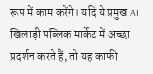रूप में काम करेंगे। यदि ये प्रमुख AI खिलाड़ी पब्लिक मार्केट में अच्छा प्रदर्शन करते हैं, तो यह काफी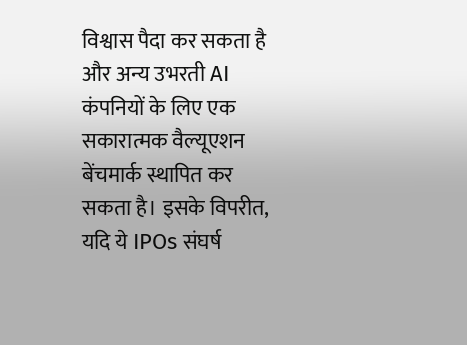विश्वास पैदा कर सकता है और अन्य उभरती AI कंपनियों के लिए एक सकारात्मक वैल्यूएशन बेंचमार्क स्थापित कर सकता है। इसके विपरीत, यदि ये IPOs संघर्ष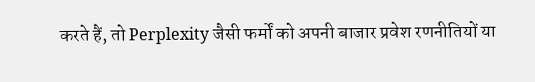करते हैं, तो Perplexity जैसी फर्मों को अपनी बाजार प्रवेश रणनीतियों या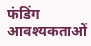फंडिंग आवश्यकताओं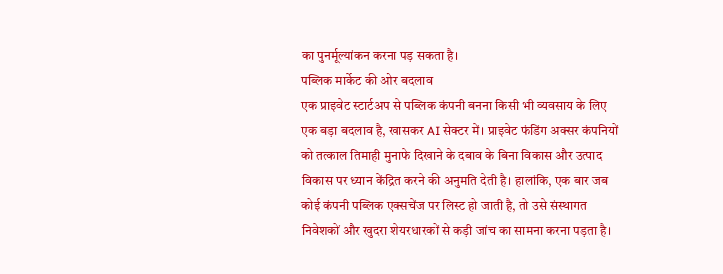का पुनर्मूल्यांकन करना पड़ सकता है।
पब्लिक मार्केट की ओर बदलाव
एक प्राइवेट स्टार्टअप से पब्लिक कंपनी बनना किसी भी व्यवसाय के लिए एक बड़ा बदलाव है, खासकर AI सेक्टर में। प्राइवेट फंडिंग अक्सर कंपनियों को तत्काल तिमाही मुनाफे दिखाने के दबाव के बिना विकास और उत्पाद विकास पर ध्यान केंद्रित करने की अनुमति देती है। हालांकि, एक बार जब कोई कंपनी पब्लिक एक्सचेंज पर लिस्ट हो जाती है, तो उसे संस्थागत निवेशकों और खुदरा शेयरधारकों से कड़ी जांच का सामना करना पड़ता है।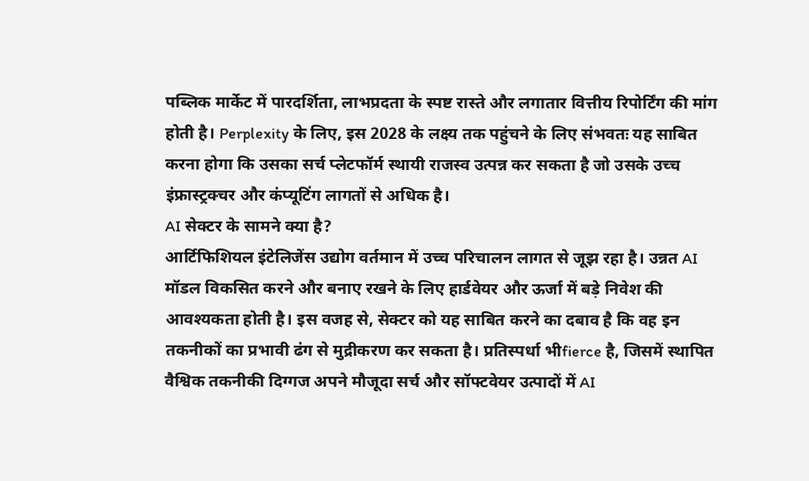पब्लिक मार्केट में पारदर्शिता, लाभप्रदता के स्पष्ट रास्ते और लगातार वित्तीय रिपोर्टिंग की मांग होती है। Perplexity के लिए, इस 2028 के लक्ष्य तक पहुंचने के लिए संभवतः यह साबित करना होगा कि उसका सर्च प्लेटफॉर्म स्थायी राजस्व उत्पन्न कर सकता है जो उसके उच्च इंफ्रास्ट्रक्चर और कंप्यूटिंग लागतों से अधिक है।
AI सेक्टर के सामने क्या है?
आर्टिफिशियल इंटेलिजेंस उद्योग वर्तमान में उच्च परिचालन लागत से जूझ रहा है। उन्नत AI मॉडल विकसित करने और बनाए रखने के लिए हार्डवेयर और ऊर्जा में बड़े निवेश की आवश्यकता होती है। इस वजह से, सेक्टर को यह साबित करने का दबाव है कि वह इन तकनीकों का प्रभावी ढंग से मुद्रीकरण कर सकता है। प्रतिस्पर्धा भीfierce है, जिसमें स्थापित वैश्विक तकनीकी दिग्गज अपने मौजूदा सर्च और सॉफ्टवेयर उत्पादों में AI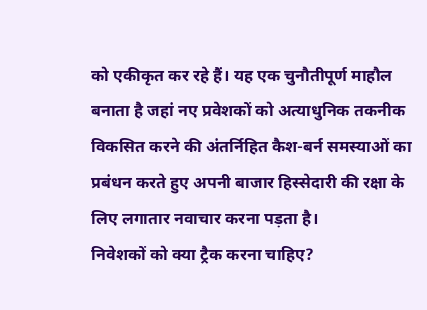को एकीकृत कर रहे हैं। यह एक चुनौतीपूर्ण माहौल बनाता है जहां नए प्रवेशकों को अत्याधुनिक तकनीक विकसित करने की अंतर्निहित कैश-बर्न समस्याओं का प्रबंधन करते हुए अपनी बाजार हिस्सेदारी की रक्षा के लिए लगातार नवाचार करना पड़ता है।
निवेशकों को क्या ट्रैक करना चाहिए?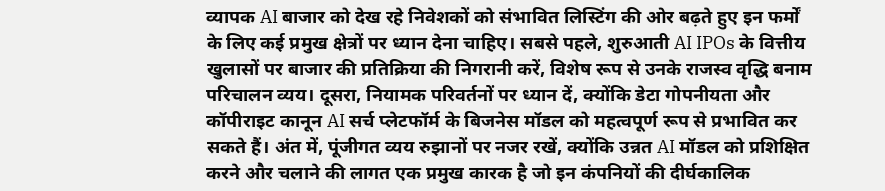व्यापक AI बाजार को देख रहे निवेशकों को संभावित लिस्टिंग की ओर बढ़ते हुए इन फर्मों के लिए कई प्रमुख क्षेत्रों पर ध्यान देना चाहिए। सबसे पहले, शुरुआती AI IPOs के वित्तीय खुलासों पर बाजार की प्रतिक्रिया की निगरानी करें, विशेष रूप से उनके राजस्व वृद्धि बनाम परिचालन व्यय। दूसरा, नियामक परिवर्तनों पर ध्यान दें, क्योंकि डेटा गोपनीयता और कॉपीराइट कानून AI सर्च प्लेटफॉर्म के बिजनेस मॉडल को महत्वपूर्ण रूप से प्रभावित कर सकते हैं। अंत में, पूंजीगत व्यय रुझानों पर नजर रखें, क्योंकि उन्नत AI मॉडल को प्रशिक्षित करने और चलाने की लागत एक प्रमुख कारक है जो इन कंपनियों की दीर्घकालिक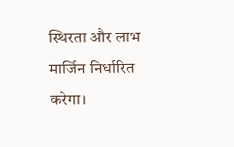स्थिरता और लाभ मार्जिन निर्धारित करेगा।